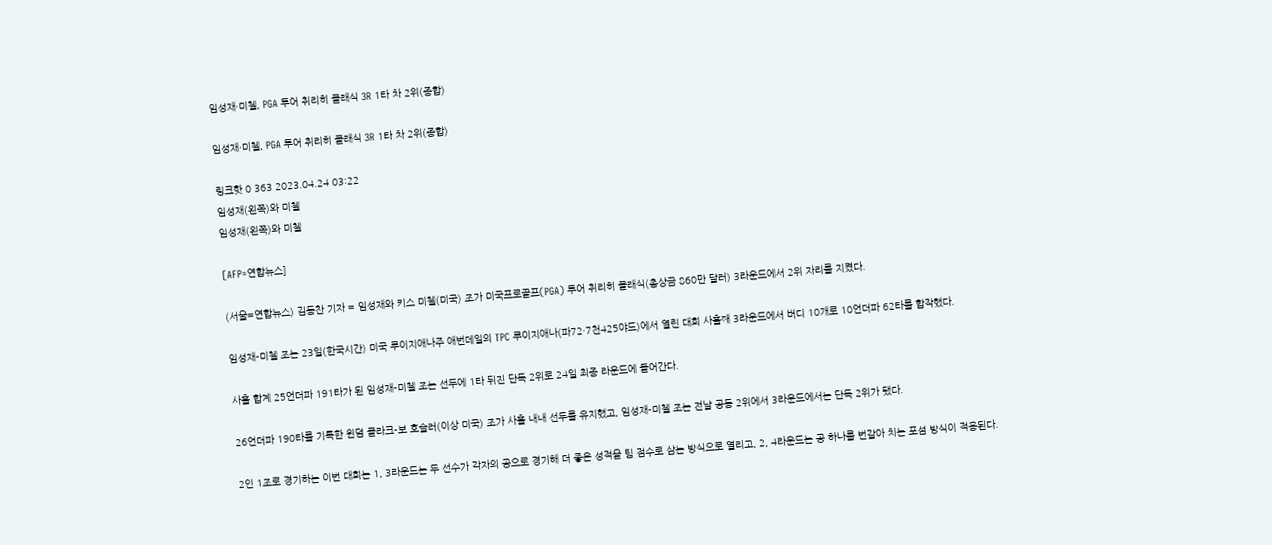임성재·미첼, PGA 투어 취리히 클래식 3R 1타 차 2위(종합)

임성재·미첼, PGA 투어 취리히 클래식 3R 1타 차 2위(종합)

링크핫 0 363 2023.04.24 03:22
임성재(왼쪽)와 미첼
임성재(왼쪽)와 미첼

[AFP=연합뉴스]

(서울=연합뉴스) 김동찬 기자 = 임성재와 키스 미첼(미국) 조가 미국프로골프(PGA) 투어 취리히 클래식(총상금 860만 달러) 3라운드에서 2위 자리를 지켰다.

임성재-미첼 조는 23일(한국시간) 미국 루이지애나주 애번데일의 TPC 루이지애나(파72·7천425야드)에서 열린 대회 사흘째 3라운드에서 버디 10개로 10언더파 62타를 합작했다.

사흘 합계 25언더파 191타가 된 임성재-미첼 조는 선두에 1타 뒤진 단독 2위로 24일 최종 라운드에 들어간다.

26언더파 190타를 기록한 윈덤 클라크-보 호슬러(이상 미국) 조가 사흘 내내 선두를 유지했고, 임성재-미첼 조는 전날 공동 2위에서 3라운드에서는 단독 2위가 됐다.

2인 1조로 경기하는 이번 대회는 1, 3라운드는 두 선수가 각자의 공으로 경기해 더 좋은 성적을 팀 점수로 삼는 방식으로 열리고, 2, 4라운드는 공 하나를 번갈아 치는 포섬 방식이 적용된다.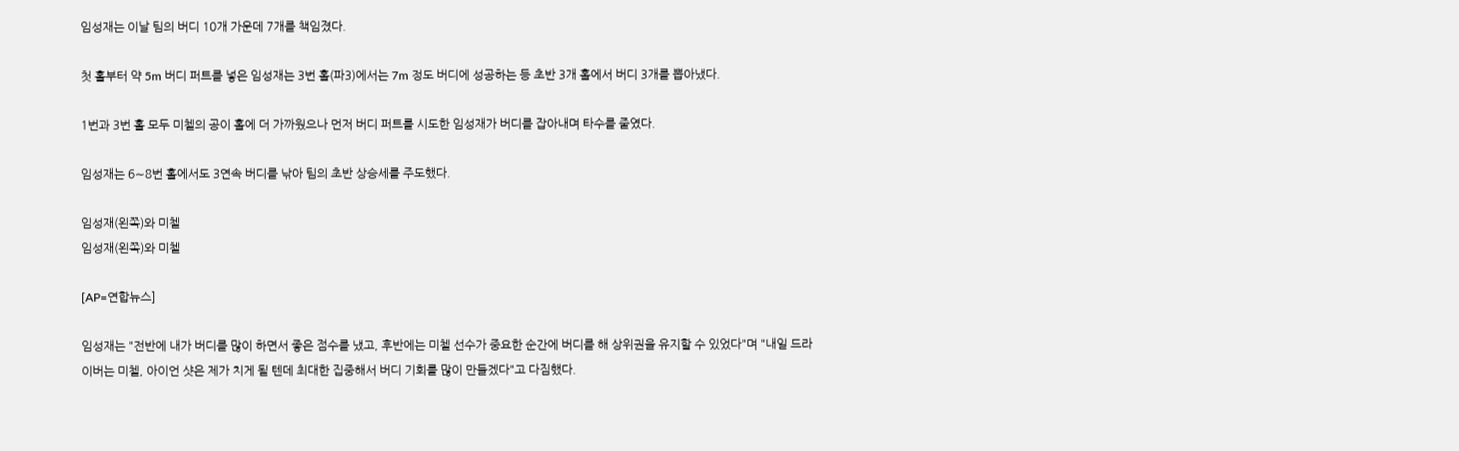임성재는 이날 팀의 버디 10개 가운데 7개를 책임졌다.

첫 홀부터 약 5m 버디 퍼트를 넣은 임성재는 3번 홀(파3)에서는 7m 정도 버디에 성공하는 등 초반 3개 홀에서 버디 3개를 뽑아냈다.

1번과 3번 홀 모두 미첼의 공이 홀에 더 가까웠으나 먼저 버디 퍼트를 시도한 임성재가 버디를 잡아내며 타수를 줄였다.

임성재는 6∼8번 홀에서도 3연속 버디를 낚아 팀의 초반 상승세를 주도했다.

임성재(왼쪽)와 미첼
임성재(왼쪽)와 미첼

[AP=연합뉴스]

임성재는 "전반에 내가 버디를 많이 하면서 좋은 점수를 냈고, 후반에는 미첼 선수가 중요한 순간에 버디를 해 상위권을 유지할 수 있었다"며 "내일 드라이버는 미첼, 아이언 샷은 제가 치게 될 텐데 최대한 집중해서 버디 기회를 많이 만들겠다"고 다짐했다.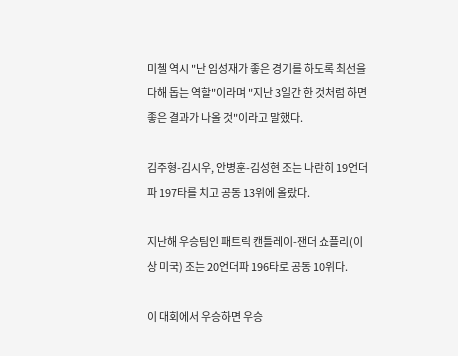미첼 역시 "난 임성재가 좋은 경기를 하도록 최선을 다해 돕는 역할"이라며 "지난 3일간 한 것처럼 하면 좋은 결과가 나올 것"이라고 말했다.

김주형-김시우, 안병훈-김성현 조는 나란히 19언더파 197타를 치고 공동 13위에 올랐다.

지난해 우승팀인 패트릭 캔틀레이-잰더 쇼플리(이상 미국) 조는 20언더파 196타로 공동 10위다.

이 대회에서 우승하면 우승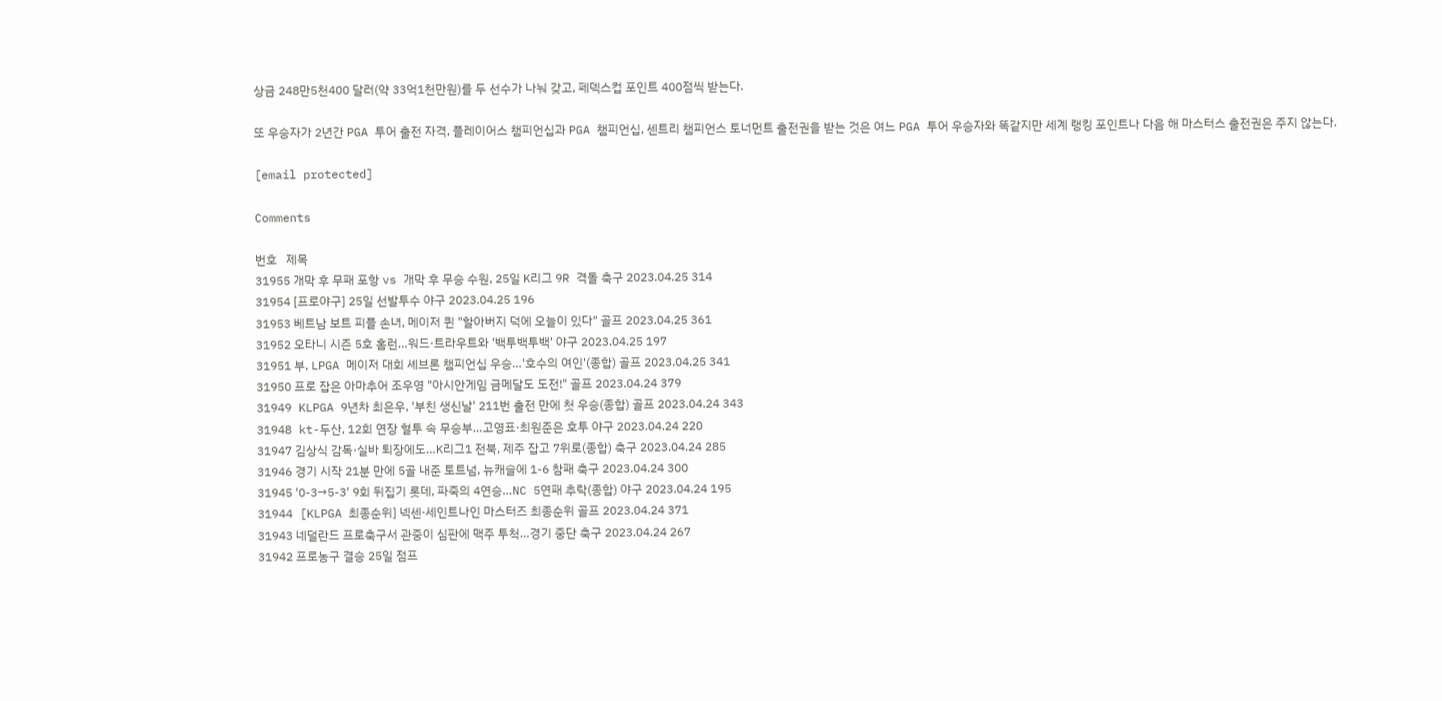상금 248만5천400 달러(약 33억1천만원)를 두 선수가 나눠 갖고, 페덱스컵 포인트 400점씩 받는다.

또 우승자가 2년간 PGA 투어 출전 자격, 플레이어스 챔피언십과 PGA 챔피언십, 센트리 챔피언스 토너먼트 출전권을 받는 것은 여느 PGA 투어 우승자와 똑같지만 세계 랭킹 포인트나 다음 해 마스터스 출전권은 주지 않는다.

[email protected]

Comments

번호   제목
31955 개막 후 무패 포항 vs 개막 후 무승 수원, 25일 K리그 9R 격돌 축구 2023.04.25 314
31954 [프로야구] 25일 선발투수 야구 2023.04.25 196
31953 베트남 보트 피플 손녀, 메이저 퀸 "할아버지 덕에 오늘이 있다" 골프 2023.04.25 361
31952 오타니 시즌 5호 홈런…워드·트라우트와 '백투백투백' 야구 2023.04.25 197
31951 부, LPGA 메이저 대회 셰브론 챔피언십 우승…'호수의 여인'(종합) 골프 2023.04.25 341
31950 프로 잡은 아마추어 조우영 "아시안게임 금메달도 도전!" 골프 2023.04.24 379
31949 KLPGA 9년차 최은우, '부친 생신날' 211번 출전 만에 첫 우승(종합) 골프 2023.04.24 343
31948 kt-두산, 12회 연장 혈투 속 무승부…고영표·최원준은 호투 야구 2023.04.24 220
31947 김상식 감독·실바 퇴장에도…K리그1 전북, 제주 잡고 7위로(종합) 축구 2023.04.24 285
31946 경기 시작 21분 만에 5골 내준 토트넘, 뉴캐슬에 1-6 참패 축구 2023.04.24 300
31945 '0-3→5-3' 9회 뒤집기 롯데, 파죽의 4연승…NC 5연패 추락(종합) 야구 2023.04.24 195
31944 [KLPGA 최종순위] 넥센·세인트나인 마스터즈 최종순위 골프 2023.04.24 371
31943 네덜란드 프로축구서 관중이 심판에 맥주 투척…경기 중단 축구 2023.04.24 267
31942 프로농구 결승 25일 점프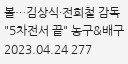볼…김상식·전희철 감독 "5차전서 끝" 농구&배구 2023.04.24 277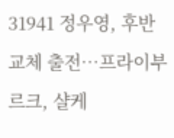31941 정우영, 후반 교체 출전…프라이부르크, 샬케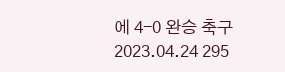에 4-0 완승 축구 2023.04.24 295